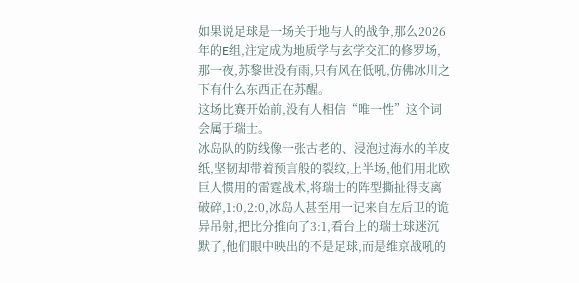如果说足球是一场关于地与人的战争,那么2026年的E组,注定成为地质学与玄学交汇的修罗场,那一夜,苏黎世没有雨,只有风在低吼,仿佛冰川之下有什么东西正在苏醒。
这场比赛开始前,没有人相信“唯一性”这个词会属于瑞士。
冰岛队的防线像一张古老的、浸泡过海水的羊皮纸,坚韧却带着预言般的裂纹,上半场,他们用北欧巨人惯用的雷霆战术,将瑞士的阵型撕扯得支离破碎,1:0,2:0,冰岛人甚至用一记来自左后卫的诡异吊射,把比分推向了3:1,看台上的瑞士球迷沉默了,他们眼中映出的不是足球,而是维京战吼的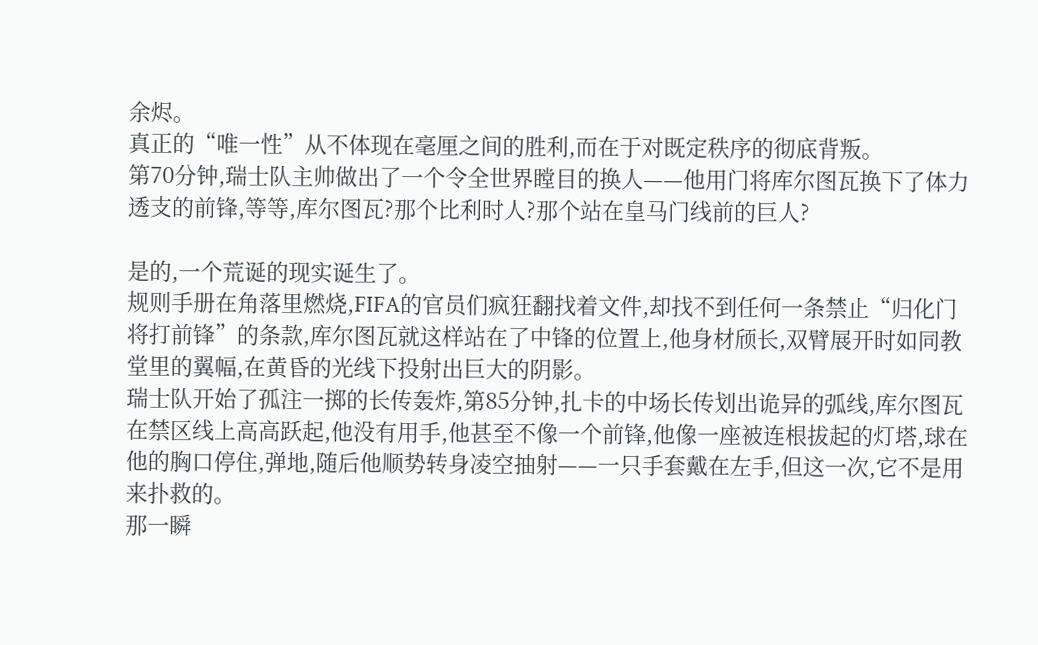余烬。
真正的“唯一性”从不体现在毫厘之间的胜利,而在于对既定秩序的彻底背叛。
第70分钟,瑞士队主帅做出了一个令全世界瞠目的换人——他用门将库尔图瓦换下了体力透支的前锋,等等,库尔图瓦?那个比利时人?那个站在皇马门线前的巨人?

是的,一个荒诞的现实诞生了。
规则手册在角落里燃烧,FIFA的官员们疯狂翻找着文件,却找不到任何一条禁止“归化门将打前锋”的条款,库尔图瓦就这样站在了中锋的位置上,他身材颀长,双臂展开时如同教堂里的翼幅,在黄昏的光线下投射出巨大的阴影。
瑞士队开始了孤注一掷的长传轰炸,第85分钟,扎卡的中场长传划出诡异的弧线,库尔图瓦在禁区线上高高跃起,他没有用手,他甚至不像一个前锋,他像一座被连根拔起的灯塔,球在他的胸口停住,弹地,随后他顺势转身凌空抽射——一只手套戴在左手,但这一次,它不是用来扑救的。
那一瞬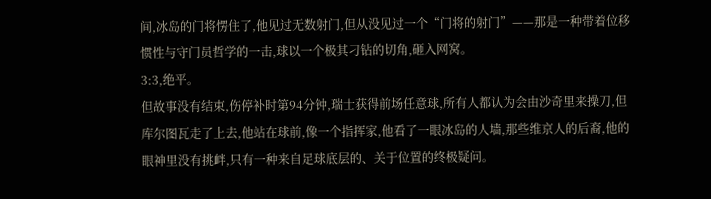间,冰岛的门将愣住了,他见过无数射门,但从没见过一个“门将的射门”——那是一种带着位移惯性与守门员哲学的一击,球以一个极其刁钻的切角,砸入网窝。
3:3,绝平。
但故事没有结束,伤停补时第94分钟,瑞士获得前场任意球,所有人都认为会由沙奇里来操刀,但库尔图瓦走了上去,他站在球前,像一个指挥家,他看了一眼冰岛的人墙,那些维京人的后裔,他的眼神里没有挑衅,只有一种来自足球底层的、关于位置的终极疑问。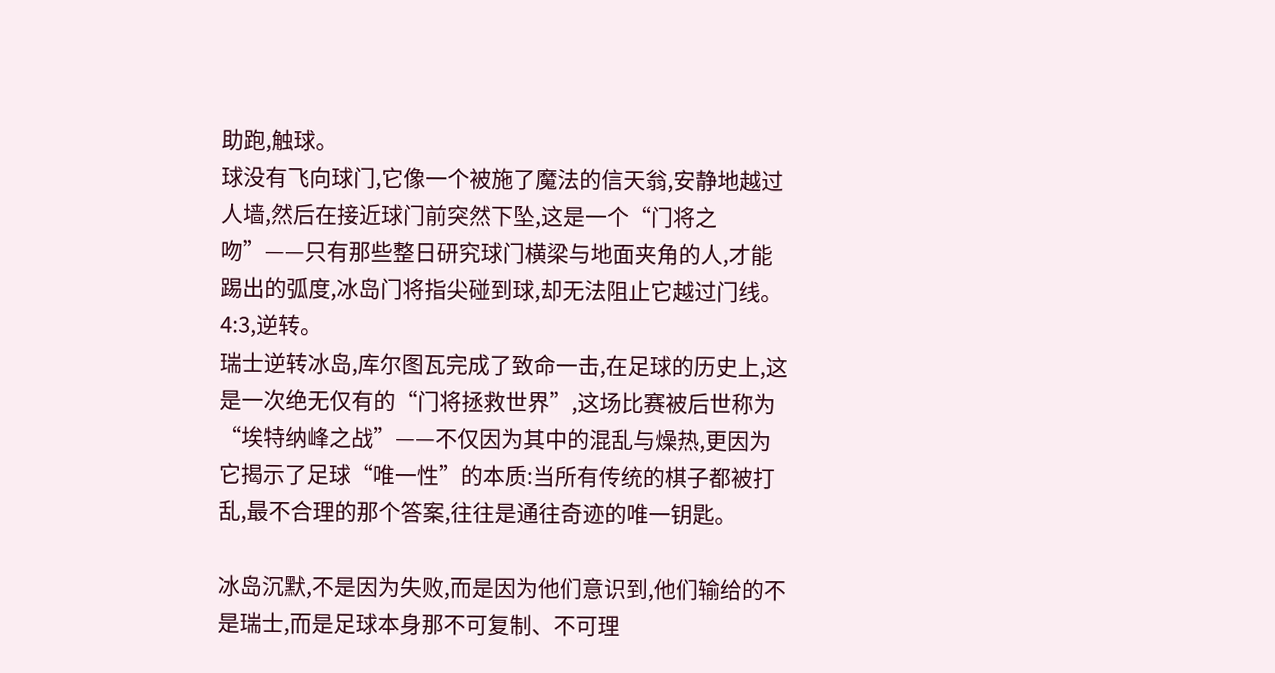助跑,触球。
球没有飞向球门,它像一个被施了魔法的信天翁,安静地越过人墙,然后在接近球门前突然下坠,这是一个“门将之吻”——只有那些整日研究球门横梁与地面夹角的人,才能踢出的弧度,冰岛门将指尖碰到球,却无法阻止它越过门线。
4:3,逆转。
瑞士逆转冰岛,库尔图瓦完成了致命一击,在足球的历史上,这是一次绝无仅有的“门将拯救世界”,这场比赛被后世称为“埃特纳峰之战”——不仅因为其中的混乱与燥热,更因为它揭示了足球“唯一性”的本质:当所有传统的棋子都被打乱,最不合理的那个答案,往往是通往奇迹的唯一钥匙。

冰岛沉默,不是因为失败,而是因为他们意识到,他们输给的不是瑞士,而是足球本身那不可复制、不可理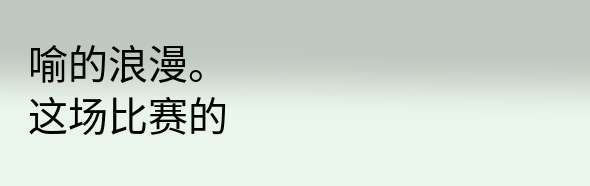喻的浪漫。
这场比赛的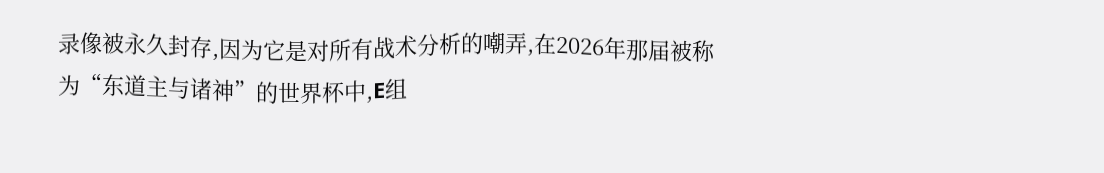录像被永久封存,因为它是对所有战术分析的嘲弄,在2026年那届被称为“东道主与诸神”的世界杯中,E组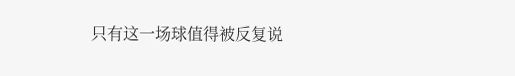只有这一场球值得被反复说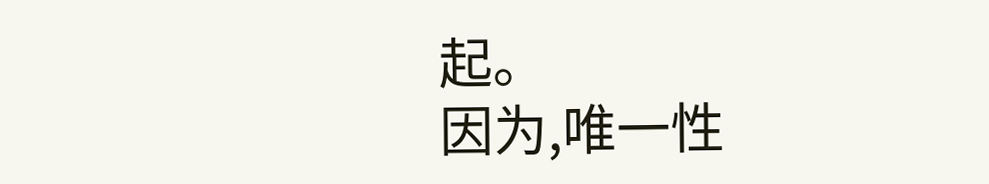起。
因为,唯一性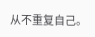从不重复自己。